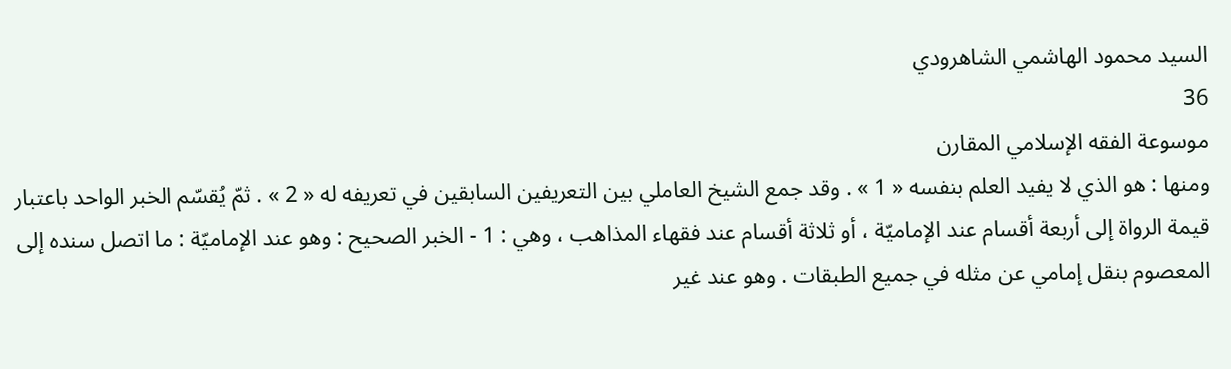السيد محمود الهاشمي الشاهرودي
36
موسوعة الفقه الإسلامي المقارن
ومنها : هو الذي لا يفيد العلم بنفسه « 1 » . وقد جمع الشيخ العاملي بين التعريفين السابقين في تعريفه له « 2 » . ثمّ يُقسّم الخبر الواحد باعتبار قيمة الرواة إلى أربعة أقسام عند الإماميّة ، أو ثلاثة أقسام عند فقهاء المذاهب ، وهي : 1 - الخبر الصحيح : وهو عند الإماميّة : ما اتصل سنده إلى المعصوم بنقل إمامي عن مثله في جميع الطبقات . وهو عند غير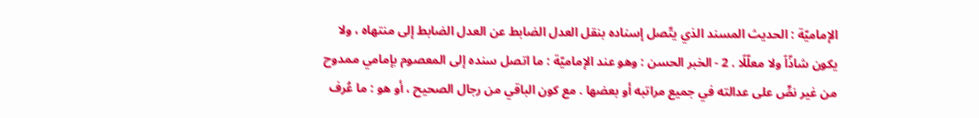الإماميّة : الحديث المسند الذي يتّصل إسناده بنقل العدل الضابط عن العدل الضابط إلى منتهاه ، ولا يكون شاذّاً ولا معلّلًا . 2 - الخبر الحسن : وهو عند الإماميّة : ما اتصل سنده إلى المعصوم بإمامي ممدوح من غير نصٍّ على عدالته في جميع مراتبه أو بعضها . مع كون الباقي من رجال الصحيح ، أو هو : ما عُرف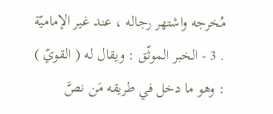مُخرجه واشتهر رجاله ، عند غير الإماميّة . 3 - الخبر الموثّق : ويقال له ( القويّ ) : وهو ما دخل في طريقه مَن نصَّ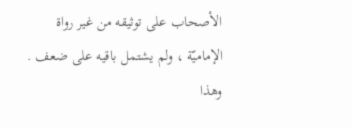الأصحاب على توثيقه من غير رواة الإماميّة ، ولم يشتمل باقيه على ضعف . وهذا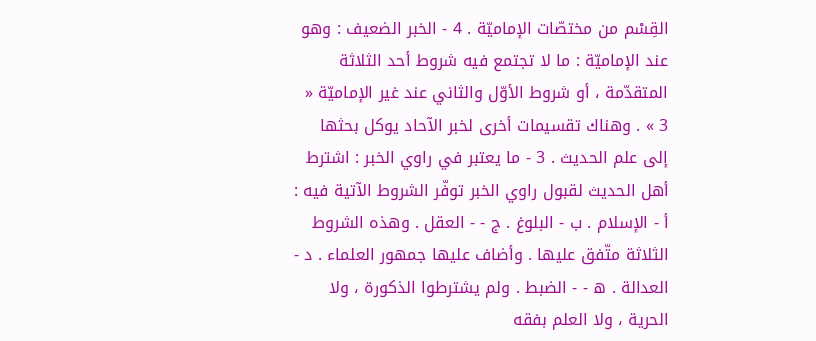القِسْم من مختصّات الإماميّة . 4 - الخبر الضعيف : وهو عند الإماميّة : ما لا تجتمع فيه شروط أحد الثلاثة المتقدّمة ، أو شروط الأوّل والثاني عند غير الإماميّة « 3 » . وهناك تقسيمات أخرى لخبر الآحاد يوكل بحثها إلى علم الحديث . 3 - ما يعتبر في راوي الخبر : اشترط أهل الحديث لقبول راوي الخبر توفّر الشروط الآتية فيه : أ - الإسلام . ب - البلوغ . ج - - العقل . وهذه الشروط الثلاثة متّفق عليها . وأضاف عليها جمهور العلماء . د - العدالة . ه - - الضبط . ولم يشترطوا الذكورة ، ولا الحرية ، ولا العلم بفقه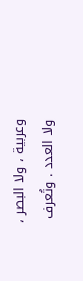وعربية ، ولا البصر ، ولا العدد . وتُعرف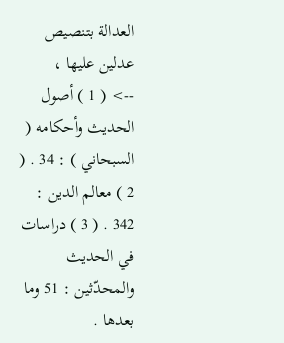العدالة بتنصيص عدلين عليها ،
--> ( 1 ) أصول الحديث وأحكامه ( السبحاني ) : 34 . ( 2 ) معالم الدين : 342 . ( 3 ) دراسات في الحديث والمحدّثين : 51 وما بعدها .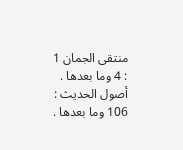منتقى الجمان 1 : 4 وما بعدها . أصول الحديث : 106 وما بعدها .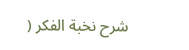شرح نخبة الفكر (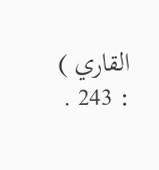القاري ) : 243 .